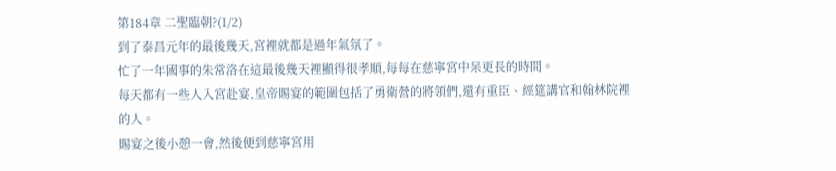第184章 二聖臨朝?(1/2)
到了泰昌元年的最後幾天,宮裡就都是過年氣氛了。
忙了一年國事的朱常洛在這最後幾天裡顯得很孝順,每每在慈寧宮中呆更長的時間。
每天都有一些人入宮赴宴,皇帝賜宴的範圍包括了勇衛營的將領們,還有重臣、經筵講官和翰林院裡的人。
賜宴之後小憩一會,然後便到慈寧宮用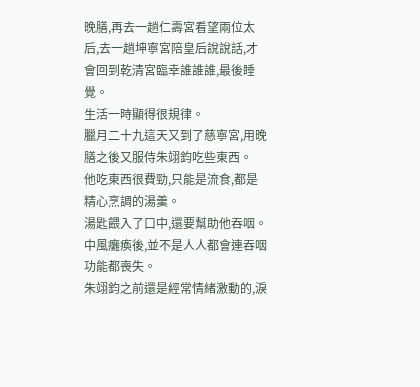晚膳,再去一趟仁壽宮看望兩位太后,去一趟坤寧宮陪皇后說說話,才會回到乾清宮臨幸誰誰誰,最後睡覺。
生活一時顯得很規律。
臘月二十九這天又到了慈寧宮,用晚膳之後又服侍朱翊鈞吃些東西。
他吃東西很費勁,只能是流食,都是精心烹調的湯羹。
湯匙餵入了口中,還要幫助他吞咽。
中風癱瘓後,並不是人人都會連吞咽功能都喪失。
朱翊鈞之前還是經常情緒激動的,淚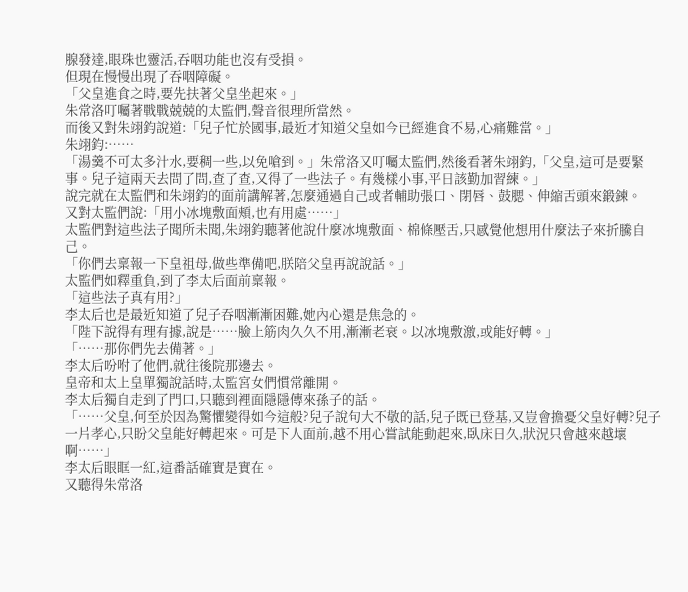腺發達,眼珠也靈活,吞咽功能也沒有受損。
但現在慢慢出現了吞咽障礙。
「父皇進食之時,要先扶著父皇坐起來。」
朱常洛叮囑著戰戰兢兢的太監們,聲音很理所當然。
而後又對朱翊鈞說道:「兒子忙於國事,最近才知道父皇如今已經進食不易,心痛難當。」
朱翊鈞:……
「湯羹不可太多汁水,要稠一些,以免嗆到。」朱常洛又叮囑太監們,然後看著朱翊鈞,「父皇,這可是要緊事。兒子這兩天去問了問,查了查,又得了一些法子。有幾樣小事,平日該勤加習練。」
說完就在太監們和朱翊鈞的面前講解著,怎麼通過自己或者輔助張口、閉唇、鼓腮、伸縮舌頭來鍛鍊。
又對太監們說:「用小冰塊敷面頰,也有用處……」
太監們對這些法子聞所未聞,朱翊鈞聽著他說什麼冰塊敷面、棉條壓舌,只感覺他想用什麼法子來折騰自己。
「你們去稟報一下皇祖母,做些準備吧,朕陪父皇再說說話。」
太監們如釋重負,到了李太后面前稟報。
「這些法子真有用?」
李太后也是最近知道了兒子吞咽漸漸困難,她內心還是焦急的。
「陛下說得有理有據,說是……臉上筋肉久久不用,漸漸老衰。以冰塊敷激,或能好轉。」
「……那你們先去備著。」
李太后吩咐了他們,就往後院那邊去。
皇帝和太上皇單獨說話時,太監宮女們慣常離開。
李太后獨自走到了門口,只聽到裡面隱隱傳來孫子的話。
「……父皇,何至於因為驚懼變得如今這般?兒子說句大不敬的話,兒子既已登基,又豈會擔憂父皇好轉?兒子一片孝心,只盼父皇能好轉起來。可是下人面前,越不用心嘗試能動起來,臥床日久,狀況只會越來越壞啊……」
李太后眼眶一紅,這番話確實是實在。
又聽得朱常洛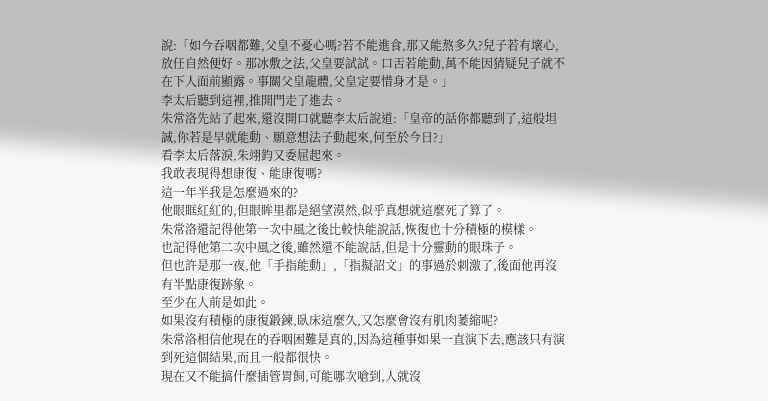說:「如今吞咽都難,父皇不憂心嗎?若不能進食,那又能熬多久?兒子若有壞心,放任自然便好。那冰敷之法,父皇要試試。口舌若能動,萬不能因猜疑兒子就不在下人面前顯露。事關父皇龍體,父皇定要惜身才是。」
李太后聽到這裡,推開門走了進去。
朱常洛先站了起來,還沒開口就聽李太后說道:「皇帝的話你都聽到了,這般坦誠,你若是早就能動、願意想法子動起來,何至於今日?」
看李太后落淚,朱翊鈞又委屈起來。
我敢表現得想康復、能康復嗎?
這一年半我是怎麼過來的?
他眼眶紅紅的,但眼眸里都是絕望漠然,似乎真想就這麼死了算了。
朱常洛還記得他第一次中風之後比較快能說話,恢復也十分積極的模樣。
也記得他第二次中風之後,雖然還不能說話,但是十分靈動的眼珠子。
但也許是那一夜,他「手指能動」,「指擬詔文」的事過於刺激了,後面他再沒有半點康復跡象。
至少在人前是如此。
如果沒有積極的康復鍛鍊,臥床這麼久,又怎麼會沒有肌肉萎縮呢?
朱常洛相信他現在的吞咽困難是真的,因為這種事如果一直演下去,應該只有演到死這個結果,而且一般都很快。
現在又不能搞什麼插管胃飼,可能哪次嗆到,人就沒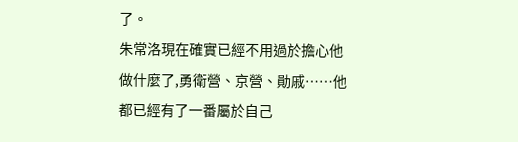了。
朱常洛現在確實已經不用過於擔心他做什麼了,勇衛營、京營、勛戚……他都已經有了一番屬於自己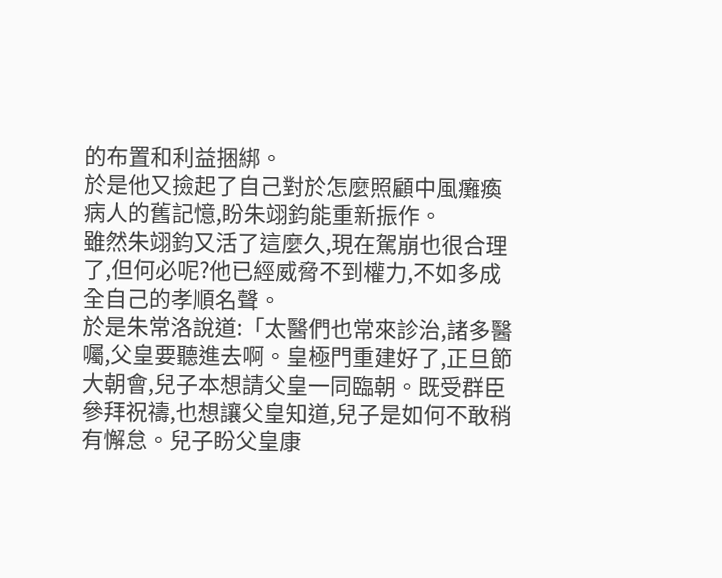的布置和利益捆綁。
於是他又撿起了自己對於怎麼照顧中風癱瘓病人的舊記憶,盼朱翊鈞能重新振作。
雖然朱翊鈞又活了這麼久,現在駕崩也很合理了,但何必呢?他已經威脅不到權力,不如多成全自己的孝順名聲。
於是朱常洛說道:「太醫們也常來診治,諸多醫囑,父皇要聽進去啊。皇極門重建好了,正旦節大朝會,兒子本想請父皇一同臨朝。既受群臣參拜祝禱,也想讓父皇知道,兒子是如何不敢稍有懈怠。兒子盼父皇康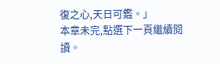復之心,天日可鑑。」
本章未完,點選下一頁繼續閱讀。